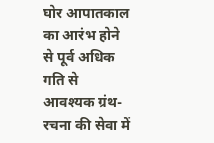घोर आपातकाल का आरंभ होने से पूर्व अधिक गति से आवश्यक ग्रंथ-रचना की सेवा में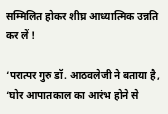सम्मिलित होकर शीघ्र आध्यात्मिक उन्नति कर लें !

‘परात्पर गुरु डॉ. आठवलेजी ने बताया है, ‘घोर आपातकाल का आरंभ होने से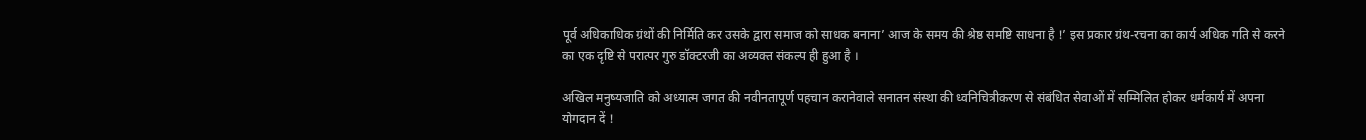पूर्व अधिकाधिक ग्रंथों की निर्मिति कर उसके द्वारा समाज को साधक बनाना’ आज के समय की श्रेष्ठ समष्टि साधना है !’ इस प्रकार ग्रंथ-रचना का कार्य अधिक गति से करने का एक दृष्टि से परात्पर गुरु डॉक्टरजी का अव्यक्त संकल्प ही हुआ है ।

अखिल मनुष्यजाति को अध्यात्म जगत की नवीनतापूर्ण पहचान करानेवाले सनातन संस्था की ध्वनिचित्रीकरण से संबंधित सेवाओं में सम्मिलित होकर धर्मकार्य में अपना योगदान दें !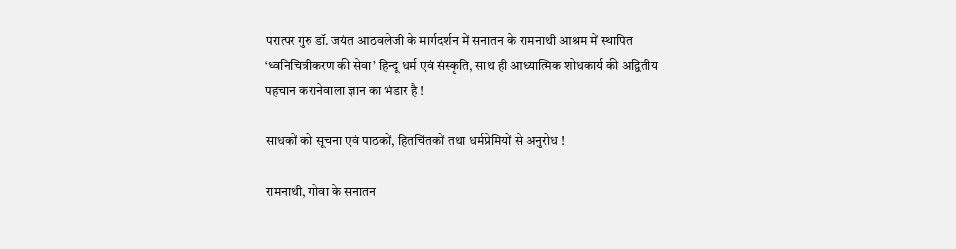परात्पर गुरु डॉ. जयंत आठवलेजी के मार्गदर्शन में सनातन के रामनाथी आश्रम में स्थापित ‘ध्वनिचित्रीकरण की सेवा’ हिन्दू धर्म एवं संस्कृति, साथ ही आध्यात्मिक शोधकार्य की अद्वितीय पहचान करानेवाला ज्ञान का भंडार है !

साधकों को सूचना एवं पाठकों, हितचिंतकों तथा धर्मप्रेमियों से अनुरोध !

रामनाथी, गोवा के सनातन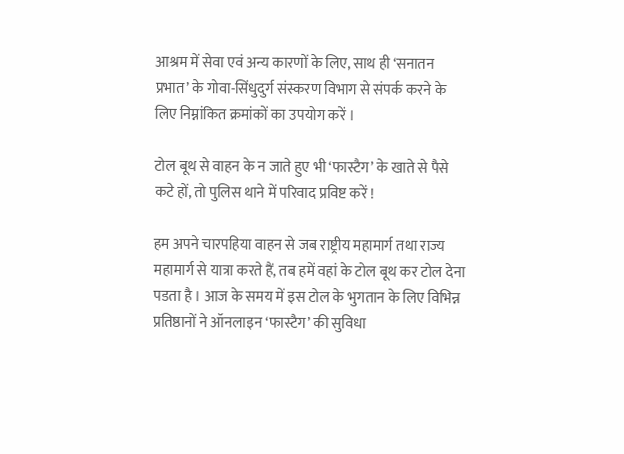आश्रम में सेवा एवं अन्य कारणों के लिए, साथ ही ‘सनातन प्रभात’ के गोवा-सिंधुदुर्ग संस्करण विभाग से संपर्क करने के लिए निम्नांकित क्रमांकों का उपयोग करें ।

टोल बूथ से वाहन के न जाते हुए भी ‘फास्टैग’ के खाते से पैसे कटे हों, तो पुलिस थाने में परिवाद प्रविष्ट करें !

हम अपने चारपहिया वाहन से जब राष्ट्रीय महामार्ग तथा राज्य महामार्ग से यात्रा करते हैं, तब हमें वहां के टोल बूथ कर टोल देना पडता है । आज के समय में इस टोल के भुगतान के लिए विभिन्न प्रतिष्ठानों ने ऑनलाइन ‘फास्टैग’ की सुविधा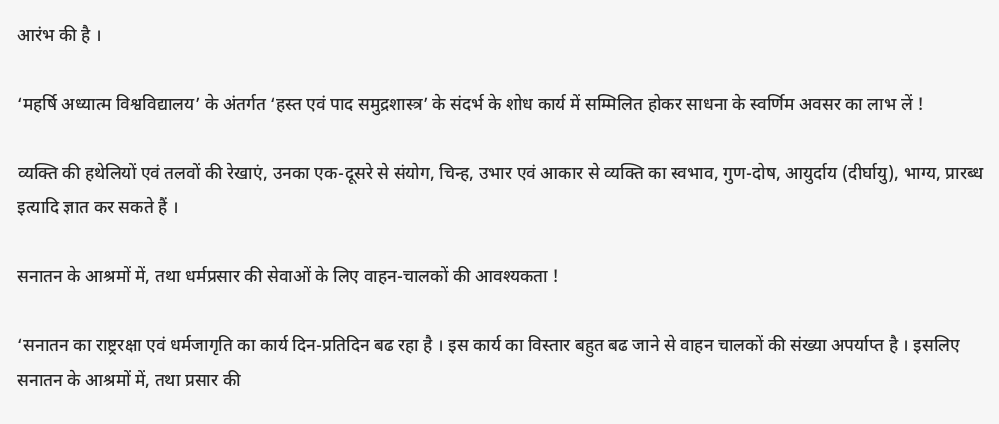आरंभ की है ।

‘महर्षि अध्यात्म विश्वविद्यालय’ के अंतर्गत ‘हस्त एवं पाद समुद्रशास्त्र’ के संदर्भ के शोध कार्य में सम्मिलित होकर साधना के स्वर्णिम अवसर का लाभ लें !

व्यक्ति की हथेलियों एवं तलवों की रेखाएं, उनका एक-दूसरे से संयोग, चिन्ह, उभार एवं आकार से व्यक्ति का स्वभाव, गुण-दोष, आयुर्दाय (दीर्घायु), भाग्य, प्रारब्ध इत्यादि ज्ञात कर सकते हैं ।

सनातन के आश्रमों में, तथा धर्मप्रसार की सेवाओं के लिए वाहन-चालकों की आवश्यकता !

‘सनातन का राष्ट्ररक्षा एवं धर्मजागृति का कार्य दिन-प्रतिदिन बढ रहा है । इस कार्य का विस्तार बहुत बढ जाने से वाहन चालकों की संख्या अपर्याप्त है । इसलिए सनातन के आश्रमों में, तथा प्रसार की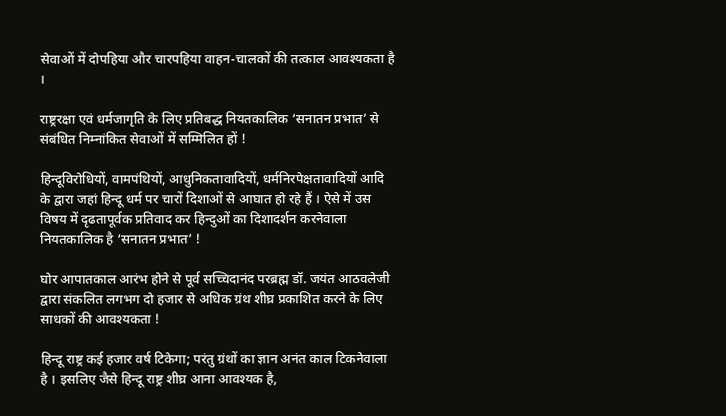सेवाओं में दोपहिया और चारपहिया वाहन-चालकों की तत्काल आवश्यकता है ।

राष्ट्ररक्षा एवं धर्मजागृति के लिए प्रतिबद्ध नियतकालिक ‘सनातन प्रभात’ से संबंधित निम्नांकित सेवाओं में सम्मिलित हों !

हिन्दूविरोधियों, वामपंथियों, आधुनिकतावादियों, धर्मनिरपेक्षतावादियों आदि के द्वारा जहां हिन्दू धर्म पर चारों दिशाओं से आघात हो रहे हैं । ऐसे में उस विषय में दृढतापूर्वक प्रतिवाद कर हिन्दुओं का दिशादर्शन करनेवाला नियतकालिक है ‘सनातन प्रभात’ !

घोर आपातकाल आरंभ होने से पूर्व सच्चिदानंद परब्रह्म डॉ. जयंत आठवलेजी द्वारा संकलित लगभग दो हजार से अधिक ग्रंथ शीघ्र प्रकाशित करने के लिए साधकों की आवश्यकता !

हिन्दू राष्ट्र कई हजार वर्ष टिकेगा; परंतु ग्रंथों का ज्ञान अनंत काल टिकनेवाला है । इसलिए जैसे हिन्दू राष्ट्र शीघ्र आना आवश्यक है,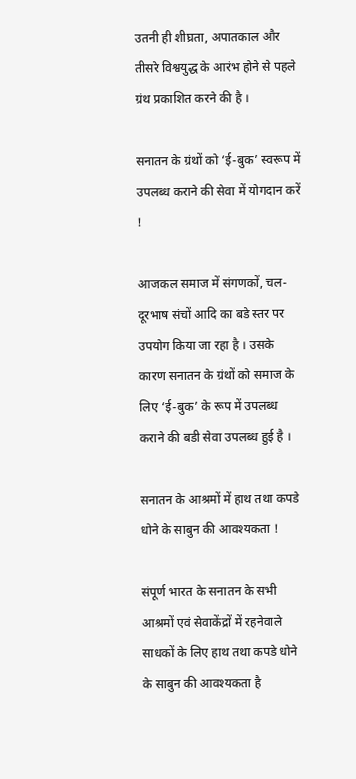उतनी ही शीघ्रता, अपातकाल और तीसरे विश्वयुद्ध के आरंभ होने से पहले ग्रंथ प्रकाशित करने की है ।

सनातन के ग्रंथों को ‘ई-बुक’ स्वरूप में उपलब्ध कराने की सेवा में योगदान करें !

आजकल समाज में संगणकों, चल-दूरभाष संचों आदि का बडे स्तर पर उपयोग किया जा रहा है । उसके कारण सनातन के ग्रंथों को समाज के लिए ‘ई-बुक’ के रूप में उपलब्ध कराने की बडी सेवा उपलब्ध हुई है ।

सनातन के आश्रमों में हाथ तथा कपडे धोने के साबुन की आवश्यकता !

संपूर्ण भारत के सनातन के सभी आश्रमों एवं सेवाकेंद्रों में रहनेवाले साधकों के लिए हाथ तथा कपडे धोने के साबुन की आवश्यकता है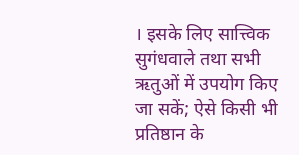। इसके लिए सात्त्विक सुगंधवाले तथा सभी ऋतुओं में उपयोग किए जा सकें; ऐसे किसी भी प्रतिष्ठान के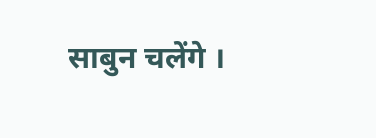साबुन चलेंगे ।